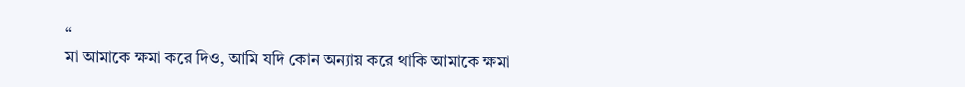“
মা আমাকে ক্ষমা করে দিও, আমি যদি কোন অন্যায় করে থাকি আমাকে ক্ষমা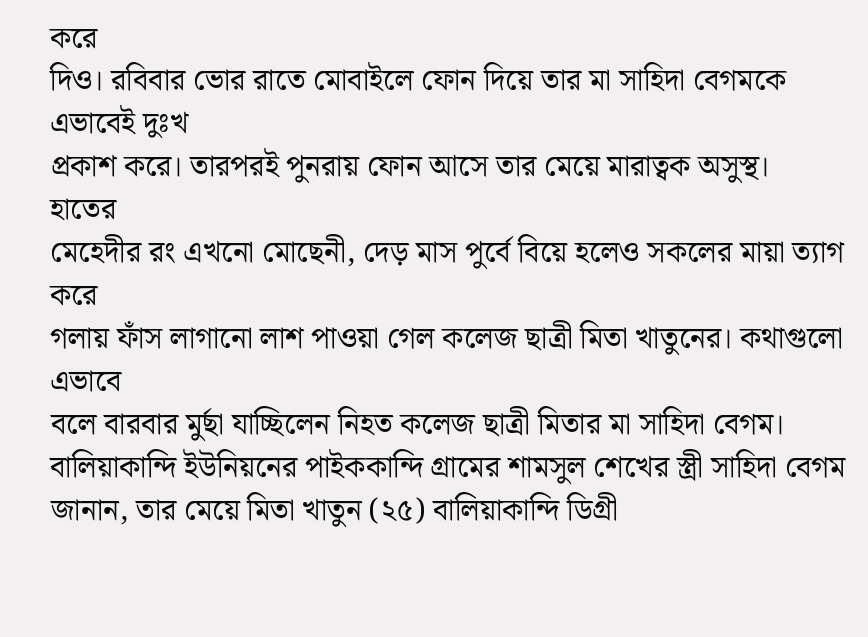করে
দিও। রবিবার ভোর রাতে মোবাইলে ফোন দিয়ে তার মা সাহিদা বেগমকে এভাবেই দুঃখ
প্রকাশ করে। তারপরই পুনরায় ফোন আসে তার মেয়ে মারাত্বক অসুস্থ।
হাতের
মেহেদীর রং এখনো মোছেনী, দেড় মাস পুর্বে বিয়ে হলেও সকলের মায়া ত্যাগ করে
গলায় ফাঁস লাগানো লাশ পাওয়া গেল কলেজ ছাত্রী মিতা খাতুনের। কথাগুলো এভাবে
বলে বারবার মুর্ছা যাচ্ছিলেন নিহত কলেজ ছাত্রী মিতার মা সাহিদা বেগম।
বালিয়াকান্দি ইউনিয়নের পাইককান্দি গ্রামের শামসুল শেখের স্ত্রী সাহিদা বেগম
জানান, তার মেয়ে মিতা খাতুন (২৫) বালিয়াকান্দি ডিগ্রী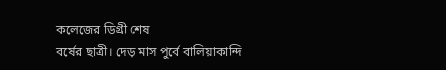কলেজের ডিগ্রী শেষ
বর্ষের ছাত্রী। দেড় মাস পুর্বে বালিয়াকান্দি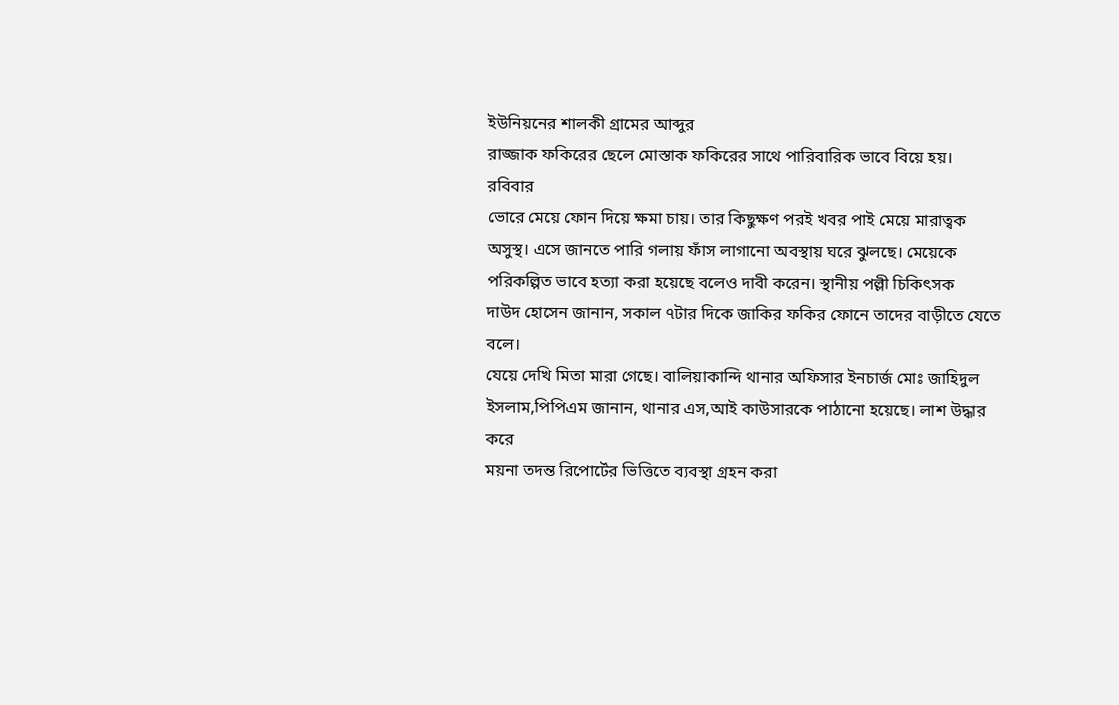ইউনিয়নের শালকী গ্রামের আব্দুর
রাজ্জাক ফকিরের ছেলে মোস্তাক ফকিরের সাথে পারিবারিক ভাবে বিয়ে হয়।
রবিবার
ভোরে মেয়ে ফোন দিয়ে ক্ষমা চায়। তার কিছুক্ষণ পরই খবর পাই মেয়ে মারাত্বক
অসুস্থ। এসে জানতে পারি গলায় ফাঁস লাগানো অবস্থায় ঘরে ঝুলছে। মেয়েকে
পরিকল্পিত ভাবে হত্যা করা হয়েছে বলেও দাবী করেন। স্থানীয় পল্লী চিকিৎসক
দাউদ হোসেন জানান, সকাল ৭টার দিকে জাকির ফকির ফোনে তাদের বাড়ীতে যেতে বলে।
যেয়ে দেখি মিতা মারা গেছে। বালিয়াকান্দি থানার অফিসার ইনচার্জ মোঃ জাহিদুল
ইসলাম,পিপিএম জানান, থানার এস,আই কাউসারকে পাঠানো হয়েছে। লাশ উদ্ধার করে
ময়না তদন্ত রিপোর্টের ভিত্তিতে ব্যবস্থা গ্রহন করা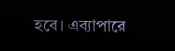হবে। এব্যাপারে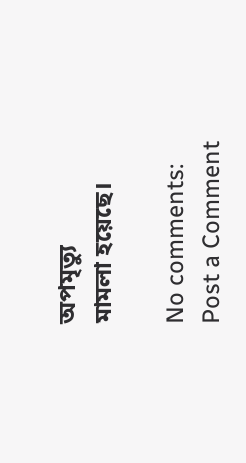অপমৃত্যু
মামলা হয়েছে।

No comments:
Post a Comment